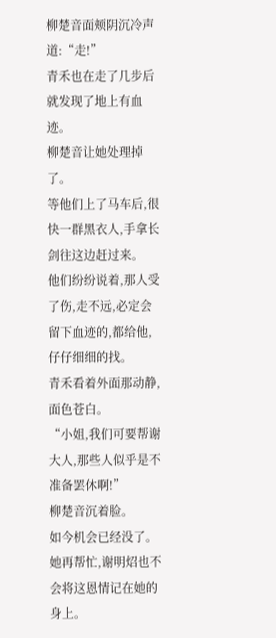柳楚音面颊阴沉冷声道:“走!”
青禾也在走了几步后就发现了地上有血迹。
柳楚音让她处理掉了。
等他们上了马车后,很快一群黑衣人,手拿长剑往这边赶过来。
他们纷纷说着,那人受了伤,走不远,必定会留下血迹的,都给他,仔仔细细的找。
青禾看着外面那动静,面色苍白。
“小姐,我们可要帮谢大人,那些人似乎是不准备罢休啊!”
柳楚音沉着脸。
如今机会已经没了。
她再帮忙,谢明炤也不会将这恩情记在她的身上。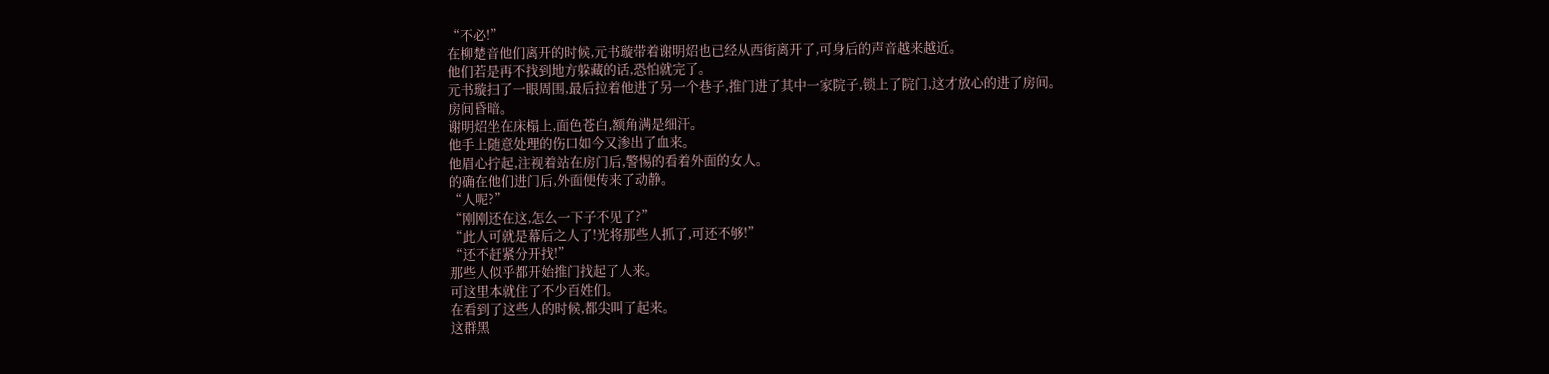“不必!”
在柳楚音他们离开的时候,元书璇带着谢明炤也已经从西街离开了,可身后的声音越来越近。
他们若是再不找到地方躲藏的话,恐怕就完了。
元书璇扫了一眼周围,最后拉着他进了另一个巷子,推门进了其中一家院子,锁上了院门,这才放心的进了房间。
房间昏暗。
谢明炤坐在床榻上,面色苍白,额角满是细汗。
他手上随意处理的伤口如今又渗出了血来。
他眉心拧起,注视着站在房门后,警惕的看着外面的女人。
的确在他们进门后,外面便传来了动静。
“人呢?”
“刚刚还在这,怎么一下子不见了?”
“此人可就是幕后之人了!光将那些人抓了,可还不够!”
“还不赶紧分开找!”
那些人似乎都开始推门找起了人来。
可这里本就住了不少百姓们。
在看到了这些人的时候,都尖叫了起来。
这群黑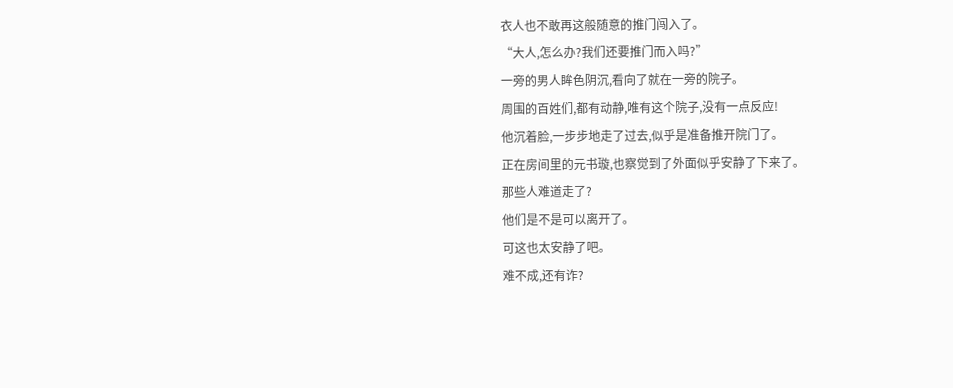衣人也不敢再这般随意的推门闯入了。
“大人,怎么办?我们还要推门而入吗?”
一旁的男人眸色阴沉,看向了就在一旁的院子。
周围的百姓们,都有动静,唯有这个院子,没有一点反应!
他沉着脸,一步步地走了过去,似乎是准备推开院门了。
正在房间里的元书璇,也察觉到了外面似乎安静了下来了。
那些人难道走了?
他们是不是可以离开了。
可这也太安静了吧。
难不成,还有诈?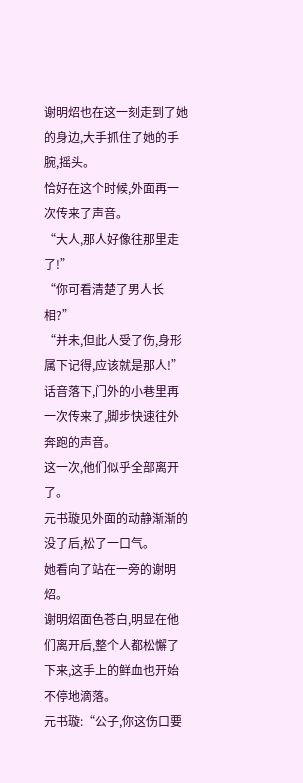谢明炤也在这一刻走到了她的身边,大手抓住了她的手腕,摇头。
恰好在这个时候,外面再一次传来了声音。
“大人,那人好像往那里走了!”
“你可看清楚了男人长相?”
“并未,但此人受了伤,身形属下记得,应该就是那人!”
话音落下,门外的小巷里再一次传来了,脚步快速往外奔跑的声音。
这一次,他们似乎全部离开了。
元书璇见外面的动静渐渐的没了后,松了一口气。
她看向了站在一旁的谢明炤。
谢明炤面色苍白,明显在他们离开后,整个人都松懈了下来,这手上的鲜血也开始不停地滴落。
元书璇:“公子,你这伤口要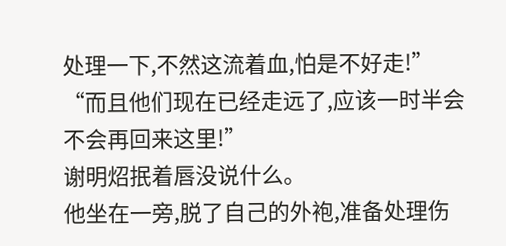处理一下,不然这流着血,怕是不好走!”
“而且他们现在已经走远了,应该一时半会不会再回来这里!”
谢明炤抿着唇没说什么。
他坐在一旁,脱了自己的外袍,准备处理伤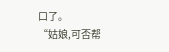口了。
“姑娘,可否帮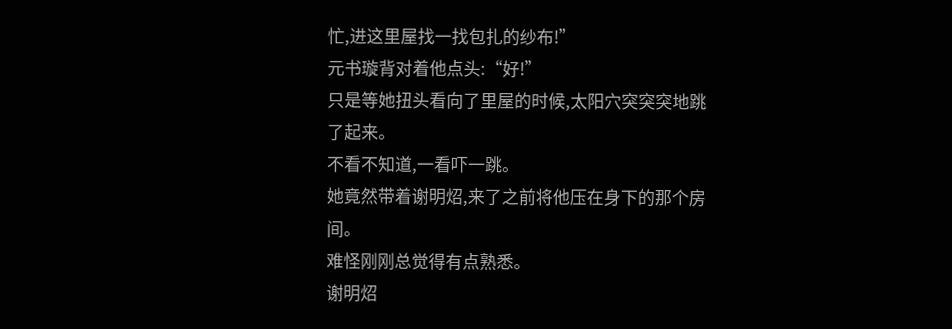忙,进这里屋找一找包扎的纱布!”
元书璇背对着他点头:“好!”
只是等她扭头看向了里屋的时候,太阳穴突突突地跳了起来。
不看不知道,一看吓一跳。
她竟然带着谢明炤,来了之前将他压在身下的那个房间。
难怪刚刚总觉得有点熟悉。
谢明炤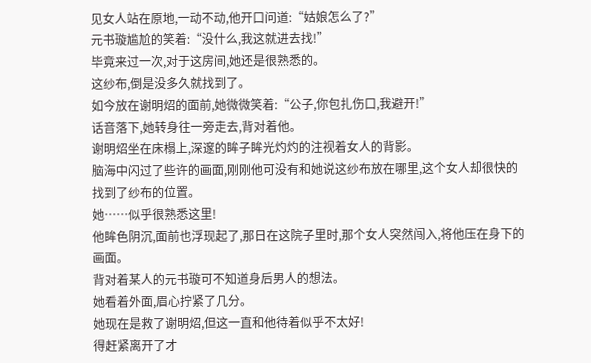见女人站在原地,一动不动,他开口问道:“姑娘怎么了?”
元书璇尴尬的笑着:“没什么,我这就进去找!”
毕竟来过一次,对于这房间,她还是很熟悉的。
这纱布,倒是没多久就找到了。
如今放在谢明炤的面前,她微微笑着:“公子,你包扎伤口,我避开!”
话音落下,她转身往一旁走去,背对着他。
谢明炤坐在床榻上,深邃的眸子眸光灼灼的注视着女人的背影。
脑海中闪过了些许的画面,刚刚他可没有和她说这纱布放在哪里,这个女人却很快的找到了纱布的位置。
她……似乎很熟悉这里!
他眸色阴沉,面前也浮现起了,那日在这院子里时,那个女人突然闯入,将他压在身下的画面。
背对着某人的元书璇可不知道身后男人的想法。
她看着外面,眉心拧紧了几分。
她现在是救了谢明炤,但这一直和他待着似乎不太好!
得赶紧离开了才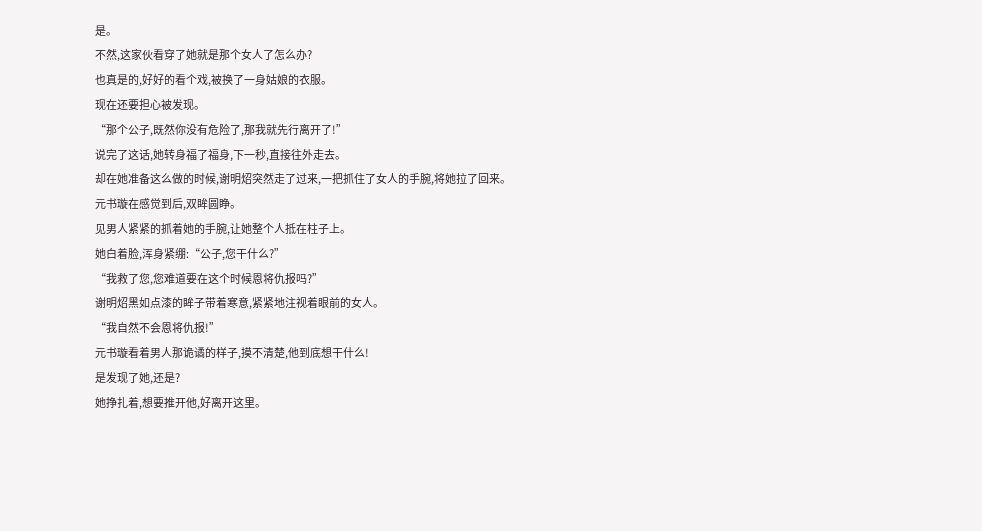是。
不然,这家伙看穿了她就是那个女人了怎么办?
也真是的,好好的看个戏,被换了一身姑娘的衣服。
现在还要担心被发现。
“那个公子,既然你没有危险了,那我就先行离开了!”
说完了这话,她转身福了福身,下一秒,直接往外走去。
却在她准备这么做的时候,谢明炤突然走了过来,一把抓住了女人的手腕,将她拉了回来。
元书璇在感觉到后,双眸圆睁。
见男人紧紧的抓着她的手腕,让她整个人抵在柱子上。
她白着脸,浑身紧绷:“公子,您干什么?”
“我救了您,您难道要在这个时候恩将仇报吗?”
谢明炤黑如点漆的眸子带着寒意,紧紧地注视着眼前的女人。
“我自然不会恩将仇报!”
元书璇看着男人那诡谲的样子,摸不清楚,他到底想干什么!
是发现了她,还是?
她挣扎着,想要推开他,好离开这里。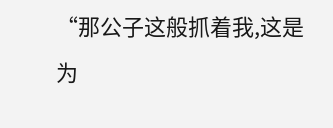“那公子这般抓着我,这是为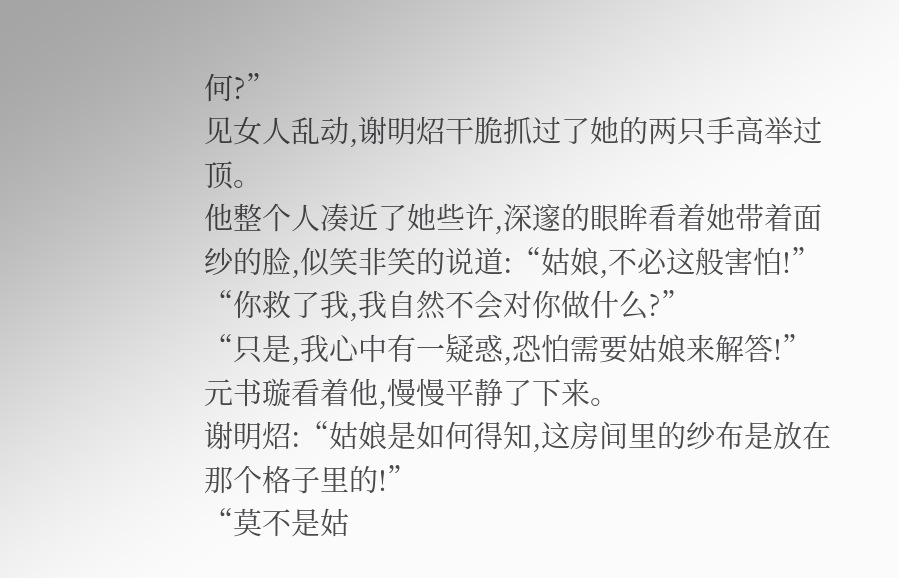何?”
见女人乱动,谢明炤干脆抓过了她的两只手高举过顶。
他整个人凑近了她些许,深邃的眼眸看着她带着面纱的脸,似笑非笑的说道:“姑娘,不必这般害怕!”
“你救了我,我自然不会对你做什么?”
“只是,我心中有一疑惑,恐怕需要姑娘来解答!”
元书璇看着他,慢慢平静了下来。
谢明炤:“姑娘是如何得知,这房间里的纱布是放在那个格子里的!”
“莫不是姑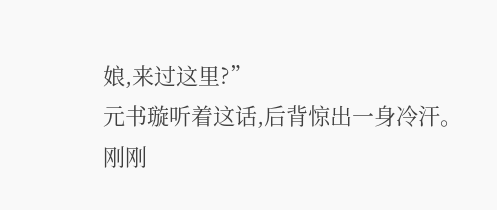娘,来过这里?”
元书璇听着这话,后背惊出一身冷汗。
刚刚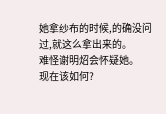她拿纱布的时候,的确没问过,就这么拿出来的。
难怪谢明炤会怀疑她。
现在该如何?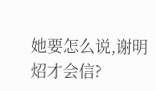她要怎么说,谢明炤才会信?